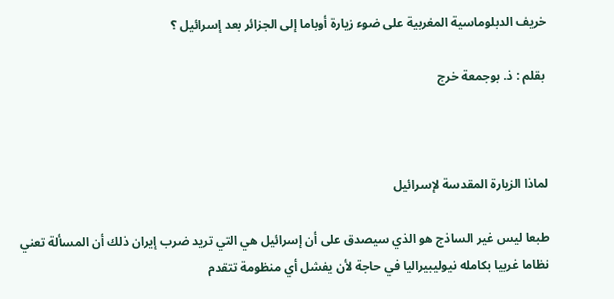خريف الدبلوماسية المغربية على ضوء زيارة أوباما إلى الجزائر بعد إسرائيل ؟

 بقلم : ذ. بوجمعة خرج



لماذا الزيارة المقدسة لإسرائيل

طبعا ليس غير الساذج هو الذي سيصدق على أن إسرائيل هي التي تريد ضرب إيران ذلك أن المسألة تعني نظاما غربيا بكامله نيوليبيراليا في حاجة لأن يفشل أي منظومة تتقدم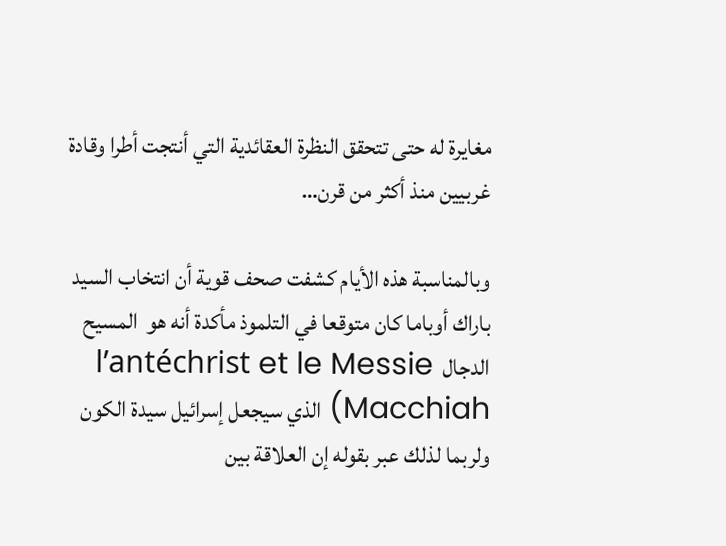مغايرة له حتى تتحقق النظرة العقائدية التي أنتجت أطرا وقادة غربيين منذ أكثر من قرن…

وبالمناسبة هذه الأيام كشفت صحف قوية أن انتخاب السيد باراك أوباما كان متوقعا في التلموذ مأكدة أنه هو  المسيح الدجال  l’antéchrist et le Messie (Macchiah الذي سيجعل إسرائيل سيدة الكون ولربما لذلك عبر بقوله إن العلاقة بين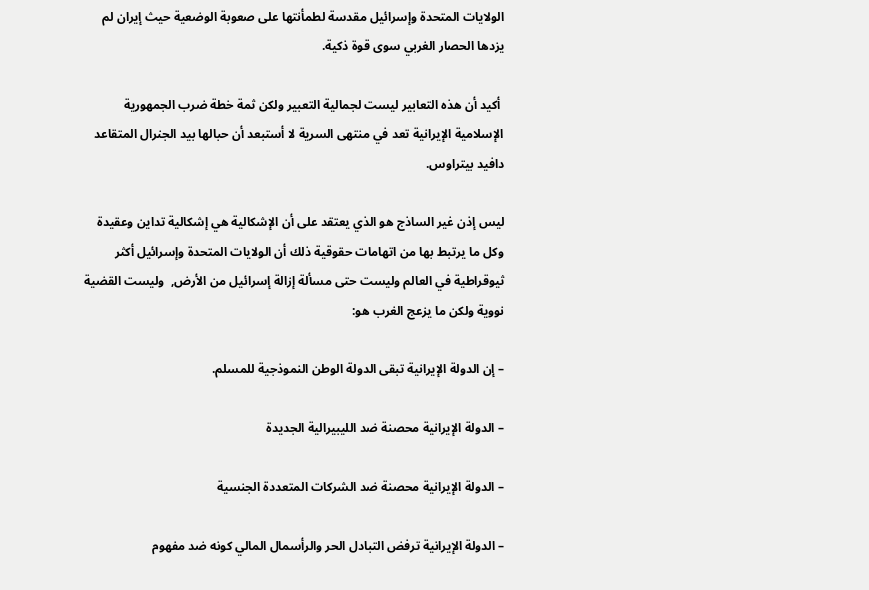الولايات المتحدة وإسرائيل مقدسة لطمأنتها على صعوبة الوضعية حيث إيران لم يزدها الحصار الغربي سوى قوة ذكية.

 أكيد أن هذه التعابير ليست لجمالية التعبير ولكن ثمة خطة ضرب الجمهورية الإسلامية الإيرانية تعد في منتهى السرية لا أستبعد أن حبالها بيد الجنرال المتقاعد دافيد بيتراوس.

ليس إذن غير الساذج هو الذي يعتقد على أن الإشكالية هي إشكالية تداين وعقيدة وكل ما يرتبط بها من اتهامات حقوقية ذلك أن الولايات المتحدة وإسرائيل أكثر ثيوقراطية في العالم وليست حتى مسألة إزالة إسرائيل من الأرض,  وليست القضية نووية ولكن ما يزعج الغرب هو:

– إن الدولة الإيرانية تبقى الدولة الوطن النموذجية للمسلم.

– الدولة الإيرانية محصنة ضد الليبيرالية الجديدة

– الدولة الإيرانية محصنة ضد الشركات المتعددة الجنسية

– الدولة الإيرانية ترفض التبادل الحر والرأسمال المالي كونه ضد مفهوم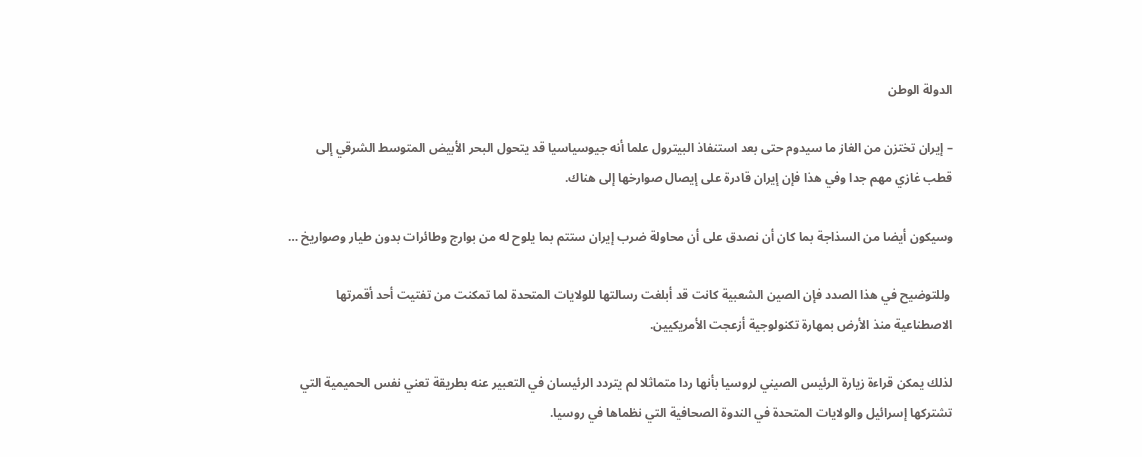الدولة الوطن

– إيران تختزن من الغاز ما سيدوم حتى بعد استنفاذ البيترول علما أنه جيوسياسيا قد يتحول البحر الأبيض المتوسط الشرقي إلى قطب غازي مهم جدا وفي هذا فإن إيران قادرة على إيصال صوارخها إلى هناك.

وسيكون أيضا من السذاجة بما كان أن نصدق على أن محاولة ضرب إيران ستتم بما يلوح له من بوارج وطائرات بدون طيار وصواريخ …

 وللتوضيح في هذا الصدد فإن الصين الشعبية كانت قد أبلغت رسالتها للولايات المتحدة لما تمكنت من تفتيت أحد أقمرتها الاصطناعية منذ الأرض بمهارة تكنولوجية أزعجت الأمريكيين.

لذلك يمكن قراءة زيارة الرئيس الصيني لروسيا بأنها ردا متماثلا لم يتردد الرئيسان في التعبير عنه بطريقة تعني نفس الحميمية التي تشتركها إسرائيل والولايات المتحدة في الندوة الصحافية التي نظماها في روسيا.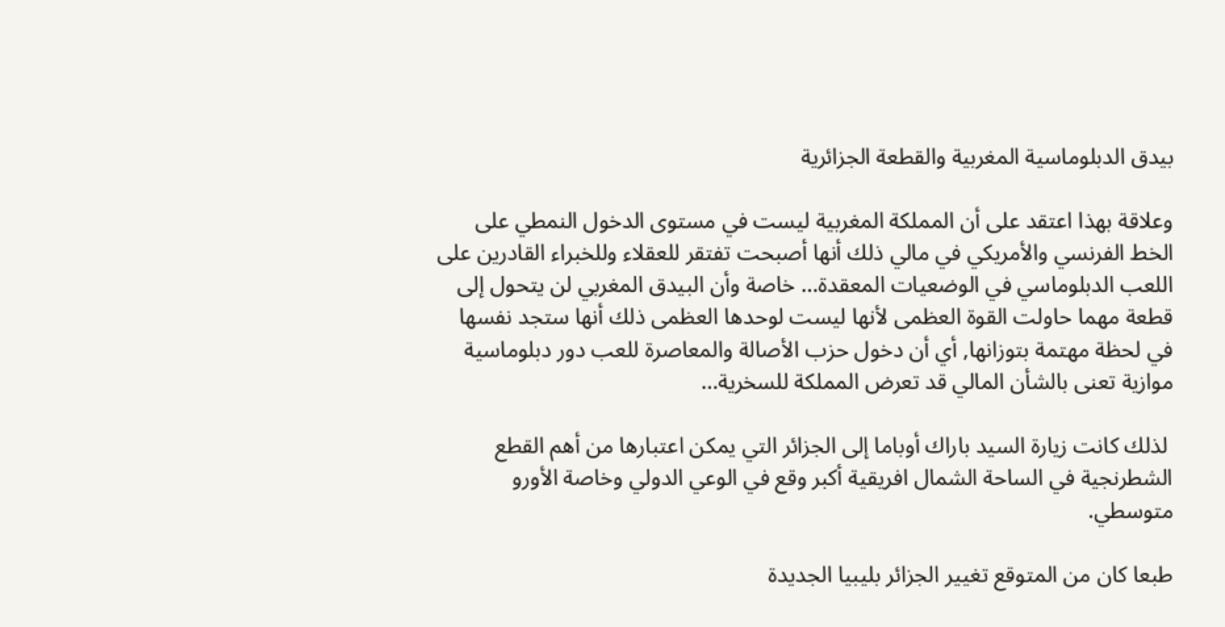بيدق الدبلوماسية المغربية والقطعة الجزائرية

وعلاقة بهذا اعتقد على أن المملكة المغربية ليست في مستوى الدخول النمطي على الخط الفرنسي والأمريكي في مالي ذلك أنها أصبحت تفتقر للعقلاء وللخبراء القادرين على اللعب الدبلوماسي في الوضعيات المعقدة… خاصة وأن البيدق المغربي لن يتحول إلى قطعة مهما حاولت القوة العظمى لأنها ليست لوحدها العظمى ذلك أنها ستجد نفسها في لحظة مهتمة بتوزانها, أي أن دخول حزب الأصالة والمعاصرة للعب دور دبلوماسية موازية تعنى بالشأن المالي قد تعرض المملكة للسخرية…

 لذلك كانت زيارة السيد باراك أوباما إلى الجزائر التي يمكن اعتبارها من أهم القطع الشطرنجية في الساحة الشمال افريقية أكبر وقع في الوعي الدولي وخاصة الأورو متوسطي.

طبعا كان من المتوقع تغيير الجزائر بليبيا الجديدة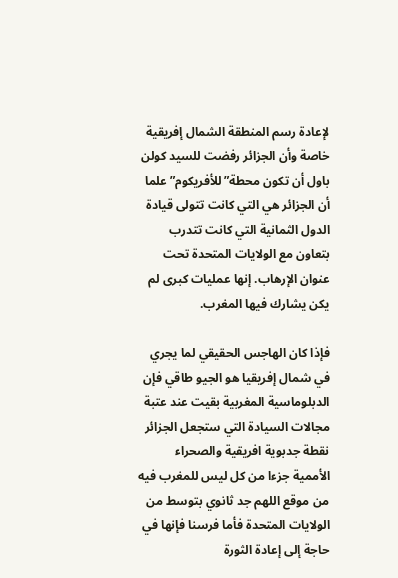لإعادة رسم المنطقة الشمال إفريقية خاصة وأن الجزائر رفضت للسيد كولن باول أن تكون محطة” للأفريكوم” علما أن الجزائر هي التي كانت تتولى قيادة الدول الثمانية التي كانت تتدرب بتعاون مع الولايات المتحدة تحت عنوان الإرهاب. إنها عمليات كبرى لم يكن يشارك فيها المغرب.

فإذا كان الهاجس الحقيقي لما يجري في شمال إفريقيا هو الجيو طاقي فإن الدبلوماسية المغربية بقيت عند عتبة مجالات السيادة التي ستجعل الجزائر نقطة جدبوية افريقية والصحراء الأممية جزءا من كل ليس للمغرب فيه من موقع اللهم جد ثانوي بتوسط من الولايات المتحدة فأما فرسنا فإنها في حاجة إلى إعادة الثورة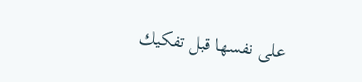على نفسها قبل تفكيك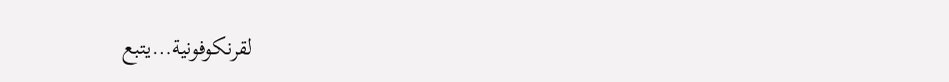لقرنكوفونية…يتبع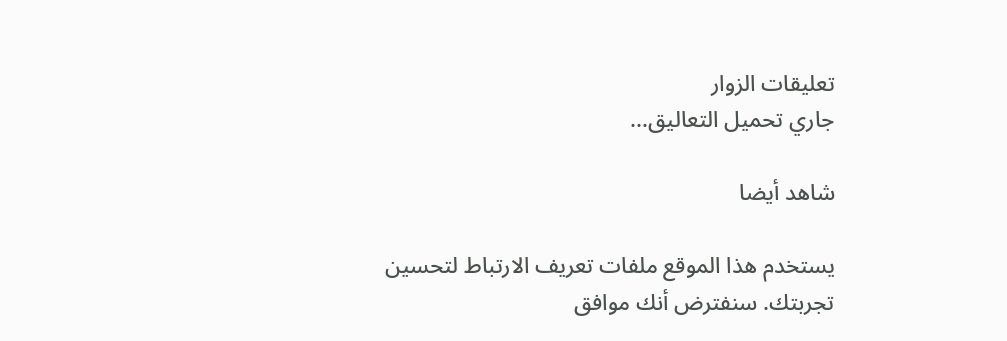تعليقات الزوار
جاري تحميل التعاليق...

شاهد أيضا

يستخدم هذا الموقع ملفات تعريف الارتباط لتحسين تجربتك. سنفترض أنك موافق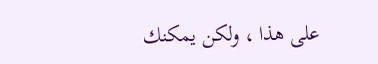على هذا ، ولكن يمكنك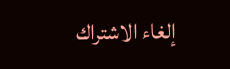إلغاء الاشتراك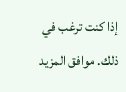إذا كنت ترغب في ذلك. موافق المزيد